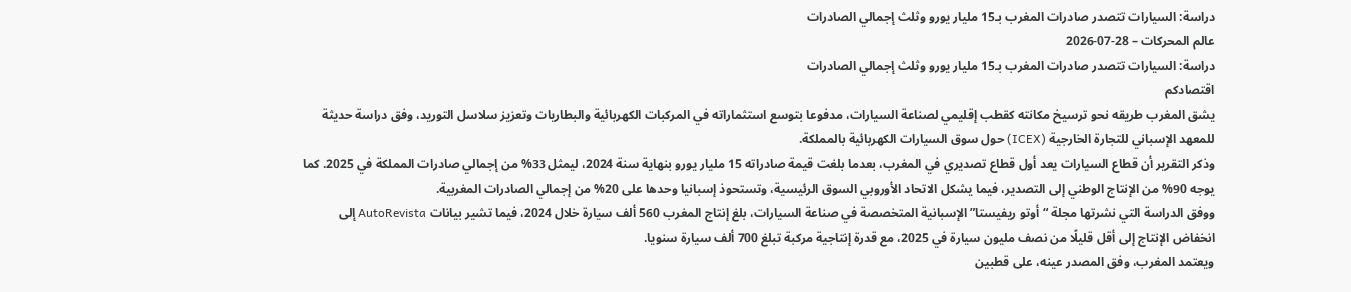دراسة: السيارات تتصدر صادرات المغرب بـ15 مليار يورو وثلث إجمالي الصادرات
عالم المحركات – 28-07-2026
دراسة: السيارات تتصدر صادرات المغرب بـ15 مليار يورو وثلث إجمالي الصادرات
اقتصادكم
يشق المغرب طريقه نحو ترسيخ مكانته كقطب إقليمي لصناعة السيارات، مدفوعا بتوسع استثماراته في المركبات الكهربائية والبطاريات وتعزيز سلاسل التوريد، وفق دراسة حديثة للمعهد الإسباني للتجارة الخارجية (ICEX) حول سوق السيارات الكهربائية بالمملكة.
وذكر التقرير أن قطاع السيارات يعد أول قطاع تصديري في المغرب، بعدما بلغت قيمة صادراته 15 مليار يورو بنهاية سنة 2024، ليمثل 33% من إجمالي صادرات المملكة في 2025. كما يوجه 90% من الإنتاج الوطني إلى التصدير، فيما يشكل الاتحاد الأوروبي السوق الرئيسية، وتستحوذ إسبانيا وحدها على 20% من إجمالي الصادرات المغربية.
ووفق الدراسة التي نشرتها مجلة “أوتو ريفيستا” الإسبانية المتخصصة في صناعة السيارات، بلغ إنتاج المغرب 560 ألف سيارة خلال 2024، فيما تشير بيانات AutoRevista إلى انخفاض الإنتاج إلى أقل قليلًا من نصف مليون سيارة في 2025، مع قدرة إنتاجية مركبة تبلغ 700 ألف سيارة سنويا.
ويعتمد المغرب، وفق المصدر عينه، على قطبين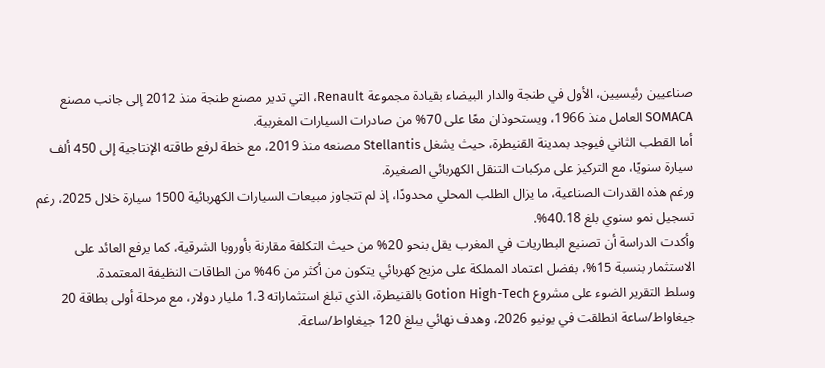صناعيين رئيسيين، الأول في طنجة والدار البيضاء بقيادة مجموعة Renault، التي تدير مصنع طنجة منذ 2012 إلى جانب مصنع SOMACA العامل منذ 1966، ويستحوذان معًا على 70% من صادرات السيارات المغربية.
أما القطب الثاني فيوجد بمدينة القنيطرة، حيث يشغل Stellantis مصنعه منذ 2019، مع خطة لرفع طاقته الإنتاجية إلى 450 ألف سيارة سنويًا، مع التركيز على مركبات التنقل الكهربائي الصغيرة.
ورغم هذه القدرات الصناعية، ما يزال الطلب المحلي محدودًا، إذ لم تتجاوز مبيعات السيارات الكهربائية 1500 سيارة خلال 2025، رغم تسجيل نمو سنوي بلغ 40.18%.
وأكدت الدراسة أن تصنيع البطاريات في المغرب يقل بنحو 20% من حيث التكلفة مقارنة بأوروبا الشرقية، كما يرفع العائد على الاستثمار بنسبة 15%، بفضل اعتماد المملكة على مزيج كهربائي يتكون من أكثر من 46% من الطاقات النظيفة المعتمدة.
وسلط التقرير الضوء على مشروع Gotion High-Tech بالقنيطرة، الذي تبلغ استثماراته 1.3 مليار دولار، مع مرحلة أولى بطاقة 20 جيغاواط/ساعة انطلقت في يونيو 2026، وهدف نهائي يبلغ 120 جيغاواط/ساعة.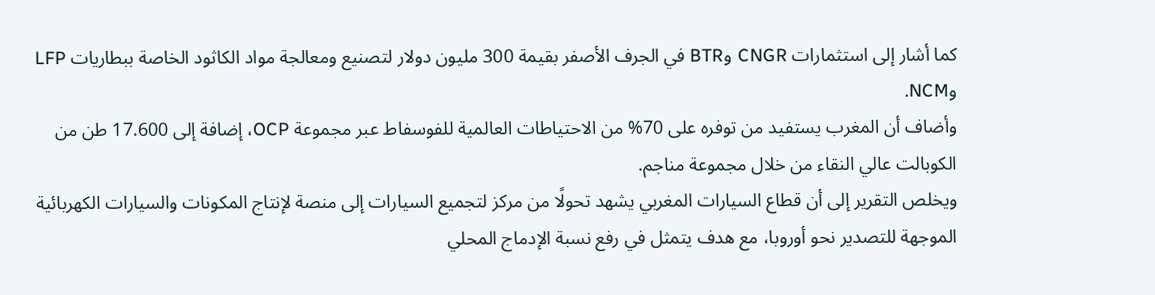كما أشار إلى استثمارات CNGR وBTR في الجرف الأصفر بقيمة 300 مليون دولار لتصنيع ومعالجة مواد الكاثود الخاصة ببطاريات LFP وNCM.
وأضاف أن المغرب يستفيد من توفره على 70% من الاحتياطات العالمية للفوسفاط عبر مجموعة OCP، إضافة إلى 17.600 طن من الكوبالت عالي النقاء من خلال مجموعة مناجم.
ويخلص التقرير إلى أن قطاع السيارات المغربي يشهد تحولًا من مركز لتجميع السيارات إلى منصة لإنتاج المكونات والسيارات الكهربائية الموجهة للتصدير نحو أوروبا، مع هدف يتمثل في رفع نسبة الإدماج المحلي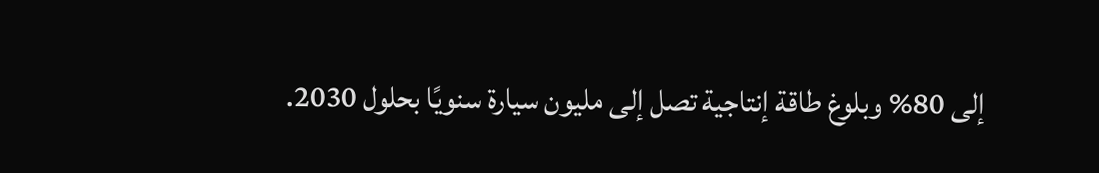إلى 80% وبلوغ طاقة إنتاجية تصل إلى مليون سيارة سنويًا بحلول 2030.